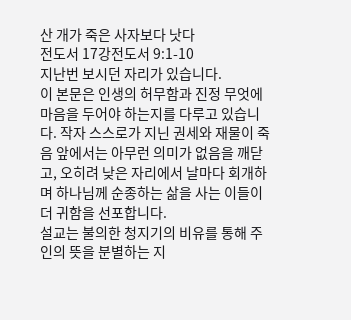산 개가 죽은 사자보다 낫다
전도서 17강전도서 9:1-10
지난번 보시던 자리가 있습니다.
이 본문은 인생의 허무함과 진정 무엇에 마음을 두어야 하는지를 다루고 있습니다. 작자 스스로가 지닌 권세와 재물이 죽음 앞에서는 아무런 의미가 없음을 깨닫고, 오히려 낮은 자리에서 날마다 회개하며 하나님께 순종하는 삶을 사는 이들이 더 귀함을 선포합니다.
설교는 불의한 청지기의 비유를 통해 주인의 뜻을 분별하는 지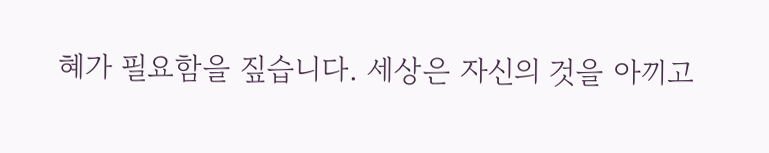혜가 필요함을 짚습니다. 세상은 자신의 것을 아끼고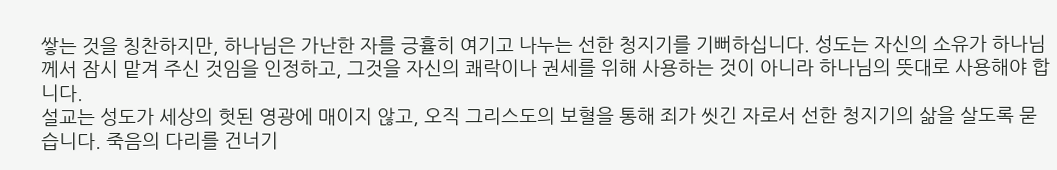쌓는 것을 칭찬하지만, 하나님은 가난한 자를 긍휼히 여기고 나누는 선한 청지기를 기뻐하십니다. 성도는 자신의 소유가 하나님께서 잠시 맡겨 주신 것임을 인정하고, 그것을 자신의 쾌락이나 권세를 위해 사용하는 것이 아니라 하나님의 뜻대로 사용해야 합니다.
설교는 성도가 세상의 헛된 영광에 매이지 않고, 오직 그리스도의 보혈을 통해 죄가 씻긴 자로서 선한 청지기의 삶을 살도록 묻습니다. 죽음의 다리를 건너기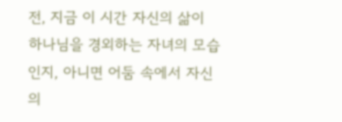전, 지금 이 시간 자신의 삶이 하나님을 경외하는 자녀의 모습인지, 아니면 어둠 속에서 자신의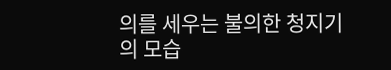의를 세우는 불의한 청지기의 모습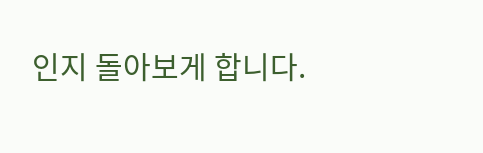인지 돌아보게 합니다.